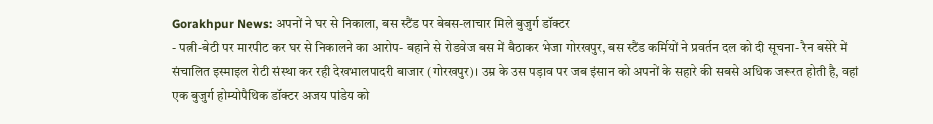Gorakhpur News: अपनों ने घर से निकाला, बस स्टैंड पर बेबस-लाचार मिले बुजुर्ग डॉक्टर
- पत्नी-बेटी पर मारपीट कर घर से निकालने का आरोप- बहाने से रोडवेज बस में बैठाकर भेजा गोरखपुर, बस स्टैंड कर्मियों ने प्रवर्तन दल को दी सूचना- रैन बसेरे में संचालित इस्माइल रोटी संस्था कर रही देखभालपादरी बाजार (गोरखपुर)। उम्र के उस पड़ाव पर जब इंसान को अपनों के सहारे की सबसे अधिक जरूरत होती है, वहां एक बुजुर्ग होम्योपैथिक डॉक्टर अजय पांडेय को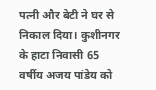पत्नी और बेटी ने घर से निकाल दिया। कुशीनगर के हाटा निवासी 65 वर्षीय अजय पांडेय को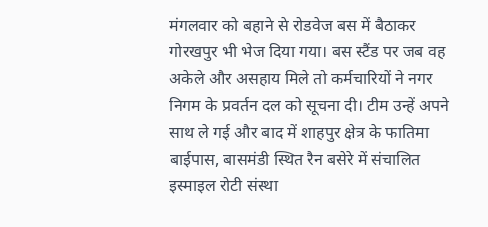मंगलवार को बहाने से रोडवेज बस में बैठाकर गोरखपुर भी भेज दिया गया। बस स्टैंड पर जब वह अकेले और असहाय मिले तो कर्मचारियों ने नगर निगम के प्रवर्तन दल को सूचना दी। टीम उन्हें अपने साथ ले गई और बाद में शाहपुर क्षेत्र के फातिमा बाईपास, बासमंडी स्थित रैन बसेरे में संचालित इस्माइल रोटी संस्था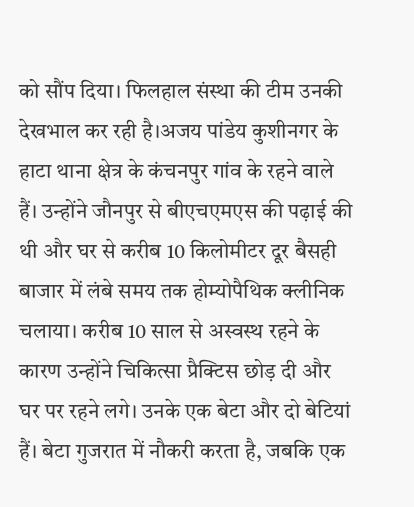को सौंप दिया। फिलहाल संस्था की टीम उनकी देखभाल कर रही है।अजय पांडेय कुशीनगर के हाटा थाना क्षेत्र के कंचनपुर गांव के रहने वाले हैं। उन्होंने जौनपुर से बीएचएमएस की पढ़ाई की थी और घर से करीब 10 किलोमीटर दूर बैसही बाजार में लंबे समय तक होम्योपैथिक क्लीनिक चलाया। करीब 10 साल से अस्वस्थ रहने के कारण उन्होंने चिकित्सा प्रैक्टिस छोड़ दी और घर पर रहने लगे। उनके एक बेटा और दो बेटियां हैं। बेटा गुजरात में नौकरी करता है, जबकि एक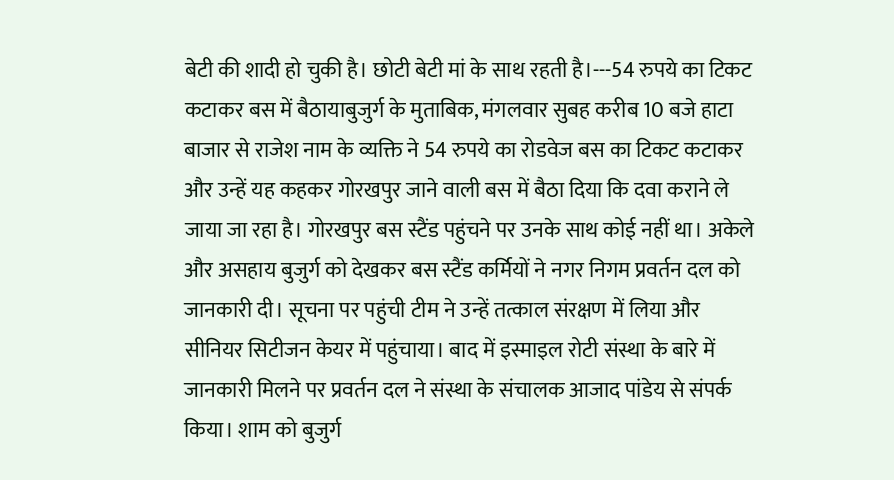बेटी की शादी हो चुकी है। छोटी बेटी मां के साथ रहती है।---54 रुपये का टिकट कटाकर बस में बैठायाबुजुर्ग के मुताबिक, मंगलवार सुबह करीब 10 बजे हाटा बाजार से राजेश नाम के व्यक्ति ने 54 रुपये का रोडवेज बस का टिकट कटाकर और उन्हें यह कहकर गोरखपुर जाने वाली बस में बैठा दिया कि दवा कराने ले जाया जा रहा है। गोरखपुर बस स्टैंड पहुंचने पर उनके साथ कोई नहीं था। अकेले और असहाय बुजुर्ग को देखकर बस स्टैंड कर्मियों ने नगर निगम प्रवर्तन दल को जानकारी दी। सूचना पर पहुंची टीम ने उन्हें तत्काल संरक्षण में लिया और सीनियर सिटीजन केयर में पहुंचाया। बाद में इस्माइल रोटी संस्था के बारे में जानकारी मिलने पर प्रवर्तन दल ने संस्था के संचालक आजाद पांडेय से संपर्क किया। शाम को बुजुर्ग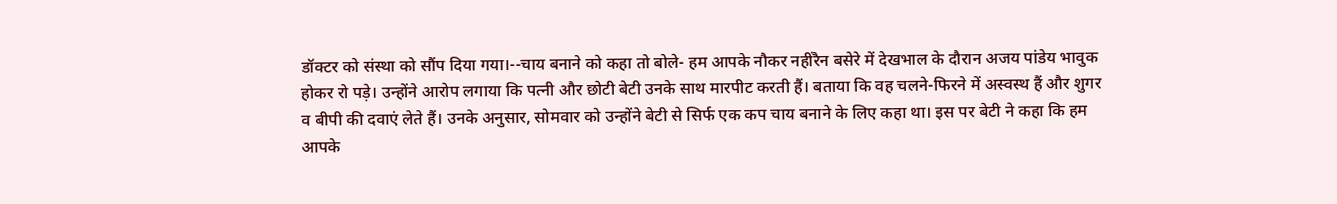डॉक्टर को संस्था को सौंप दिया गया।--चाय बनाने को कहा तो बोले- हम आपके नौकर नहींरैन बसेरे में देखभाल के दौरान अजय पांडेय भावुक होकर रो पड़े। उन्होंने आरोप लगाया कि पत्नी और छोटी बेटी उनके साथ मारपीट करती हैं। बताया कि वह चलने-फिरने में अस्वस्थ हैं और शुगर व बीपी की दवाएं लेते हैं। उनके अनुसार, सोमवार को उन्होंने बेटी से सिर्फ एक कप चाय बनाने के लिए कहा था। इस पर बेटी ने कहा कि हम आपके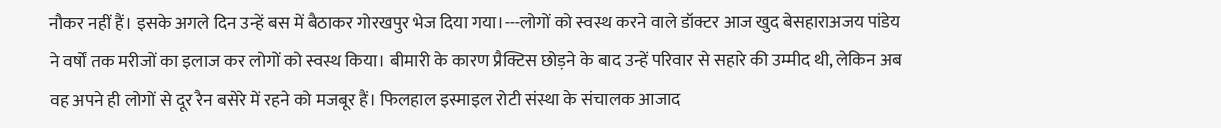नौकर नहीं हैं। इसके अगले दिन उन्हें बस में बैठाकर गोरखपुर भेज दिया गया।---लोगों को स्वस्थ करने वाले डॉक्टर आज खुद बेसहाराअजय पांडेय ने वर्षों तक मरीजों का इलाज कर लोगों को स्वस्थ किया। बीमारी के कारण प्रैक्टिस छोड़ने के बाद उन्हें परिवार से सहारे की उम्मीद थी, लेकिन अब वह अपने ही लोगों से दूर रैन बसेरे में रहने को मजबूर हैं। फिलहाल इस्माइल रोटी संस्था के संचालक आजाद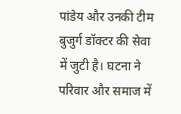पांडेय और उनकी टीम बुजुर्ग डॉक्टर की सेवा में जुटी है। घटना ने परिवार और समाज में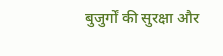बुजुर्गों की सुरक्षा और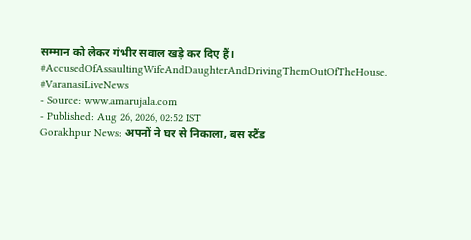सम्मान को लेकर गंभीर सवाल खड़े कर दिए हैं।
#AccusedOfAssaultingWifeAndDaughterAndDrivingThemOutOfTheHouse. #VaranasiLiveNews
- Source: www.amarujala.com
- Published: Aug 26, 2026, 02:52 IST
Gorakhpur News: अपनों ने घर से निकाला, बस स्टैंड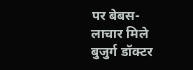पर बेबस-लाचार मिले बुजुर्ग डॉक्टर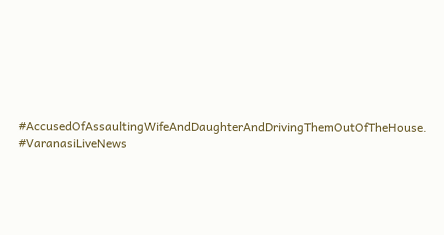#AccusedOfAssaultingWifeAndDaughterAndDrivingThemOutOfTheHouse. #VaranasiLiveNews